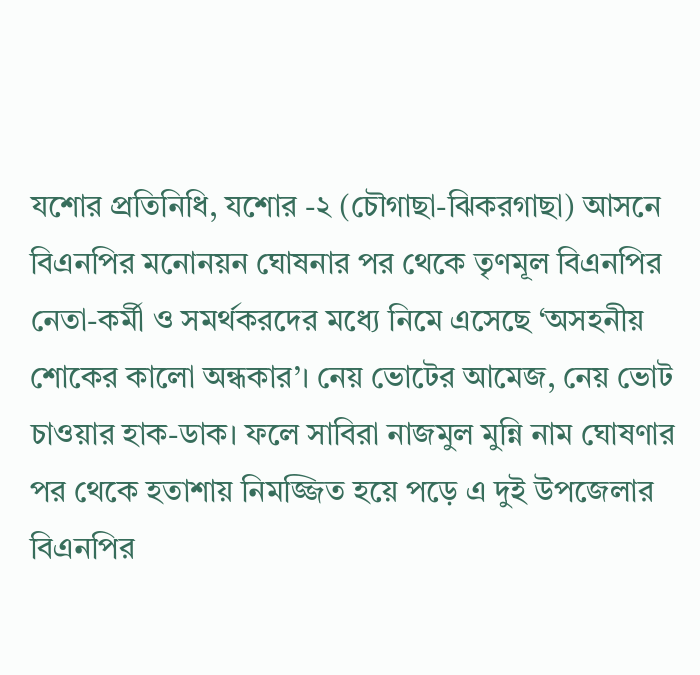যশোর প্রতিনিধি, যশোর -২ (চৌগাছা-ঝিকরগাছা) আসনে বিএনপির মনোনয়ন ঘোষনার পর থেকে তৃণমূল বিএনপির নেতা-কর্মী ও সমর্থকরদের মধ্যে নিমে এসেছে ‘অসহনীয় শোকের কালো অন্ধকার’। নেয় ভোটের আমেজ, নেয় ভোট চাওয়ার হাক-ডাক। ফলে সাবিরা নাজমুল মুন্নি নাম ঘোষণার পর থেকে হতাশায় নিমজ্জিত হয়ে পড়ে এ দুই উপজেলার বিএনপির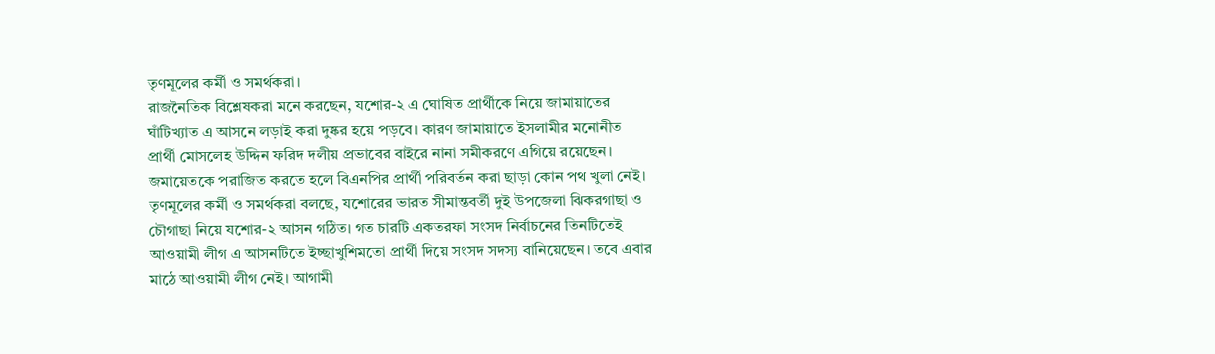তৃণমূলের কর্মী ও সমর্থকরা।
রাজনৈতিক বিশ্লেষকরা মনে করছেন, যশোর-২ এ ঘোষিত প্রার্থীকে নিয়ে জামায়াতের ঘাঁটিখ্যাত এ আসনে লড়াই করা দুষ্কর হয়ে পড়বে। কারণ জামায়াতে ইসলামীর মনোনীত প্রার্থী মোসলেহ উদ্দিন ফরিদ দলীয় প্রভাবের বাইরে নানা সমীকরণে এগিয়ে রয়েছেন। জমায়েতকে পরাজিত করতে হলে বিএনপির প্রার্থী পরিবর্তন করা ছাড়া কোন পথ খুলা নেই।
তৃণমূলের কর্মী ও সমর্থকরা বলছে, যশোরের ভারত সীমান্তবর্তী দুই উপজেলা ঝিকরগাছা ও চৌগাছা নিয়ে যশোর-২ আসন গঠিত। গত চারটি একতরফা সংসদ নির্বাচনের তিনটিতেই আওয়ামী লীগ এ আসনটিতে ইচ্ছাখুশিমতো প্রার্থী দিয়ে সংসদ সদস্য বানিয়েছেন। তবে এবার মাঠে আওয়ামী লীগ নেই। আগামী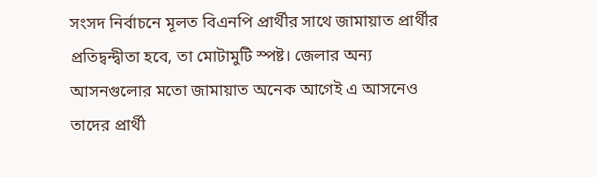সংসদ নির্বাচনে মূলত বিএনপি প্রার্থীর সাথে জামায়াত প্রার্থীর প্রতিদ্বন্দ্বীতা হবে, তা মোটামুটি স্পষ্ট। জেলার অন্য আসনগুলোর মতো জামায়াত অনেক আগেই এ আসনেও তাদের প্রার্থী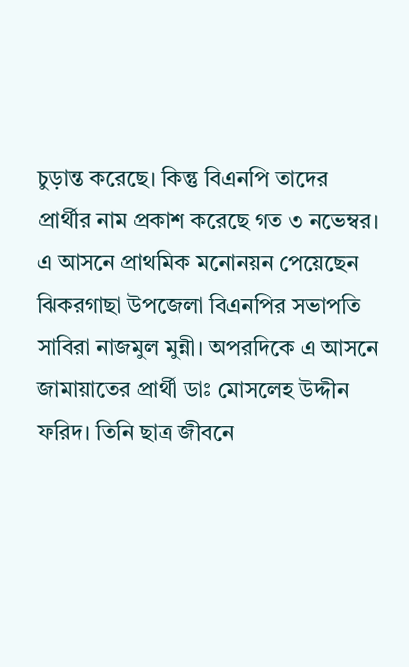চুড়ান্ত করেছে। কিন্তু বিএনপি তাদের প্রার্থীর নাম প্রকাশ করেছে গত ৩ নভেম্বর। এ আসনে প্রাথমিক মনোনয়ন পেয়েছেন ঝিকরগাছা উপজেলা বিএনপির সভাপতি সাবিরা নাজমুল মুন্নী। অপরদিকে এ আসনে জামায়াতের প্রার্থী ডাঃ মোসলেহ উদ্দীন ফরিদ। তিনি ছাত্র জীবনে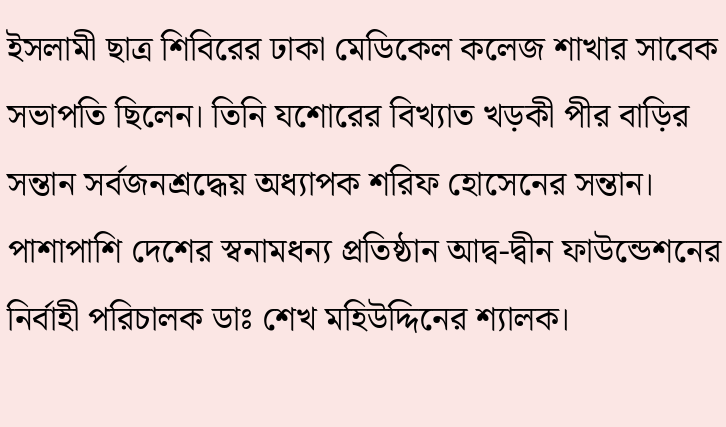ইসলামী ছাত্র শিবিরের ঢাকা মেডিকেল কলেজ শাখার সাবেক সভাপতি ছিলেন। তিনি যশোরের বিখ্যাত খড়কী পীর বাড়ির সন্তান সর্বজনশ্রদ্ধেয় অধ্যাপক শরিফ হোসেনের সন্তান। পাশাপাশি দেশের স্বনামধন্য প্রতিষ্ঠান আদ্ব-দ্বীন ফাউন্ডেশনের নির্বাহী পরিচালক ডাঃ শেখ মহিউদ্দিনের শ্যালক।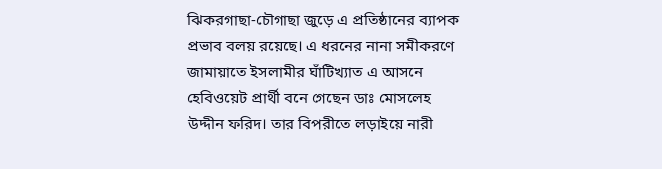ঝিকরগাছা-চৌগাছা জুড়ে এ প্রতিষ্ঠানের ব্যাপক প্রভাব বলয় রয়েছে। এ ধরনের নানা সমীকরণে জামায়াতে ইসলামীর ঘাঁটিখ্যাত এ আসনে হেবিওয়েট প্রার্থী বনে গেছেন ডাঃ মোসলেহ উদ্দীন ফরিদ। তার বিপরীতে লড়াইয়ে নারী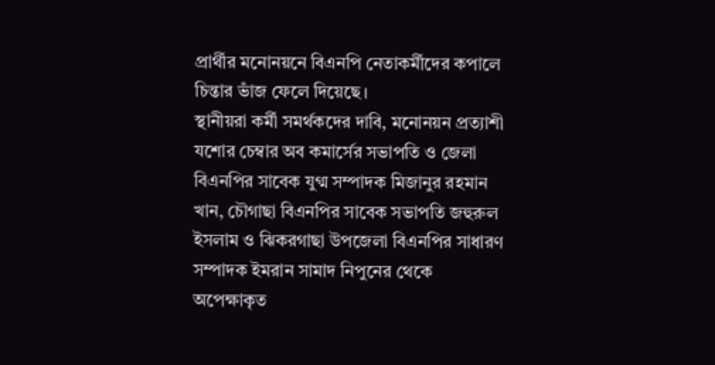প্রার্থীর মনোনয়নে বিএনপি নেতাকর্মীদের কপালে চিন্তার ভাঁজ ফেলে দিয়েছে।
স্থানীয়রা কর্মী সমর্থকদের দাবি, মনোনয়ন প্রত্যাশী যশোর চেম্বার অব কমার্সের সভাপতি ও জেলা বিএনপির সাবেক যুগ্ম সম্পাদক মিজানুর রহমান খান, চৌগাছা বিএনপির সাবেক সভাপতি জহুরুল ইসলাম ও ঝিকরগাছা উপজেলা বিএনপির সাধারণ সম্পাদক ইমরান সামাদ নিপুনের থেকে অপেক্ষাকৃত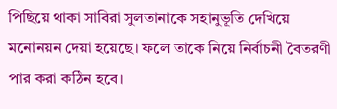পিছিয়ে থাকা সাবিরা সুলতানাকে সহানুভূতি দেখিয়ে মনোনয়ন দেয়া হয়েছে। ফলে তাকে নিয়ে নির্বাচনী বৈতরণী পার করা কঠিন হবে।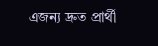এজন্য দ্রুত প্রার্থী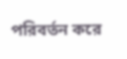পরিবর্তন করে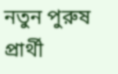নতুন পুরুষ প্রার্থী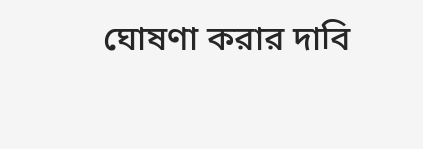ঘোষণা করার দাবি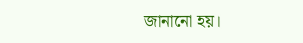জানানো হয়।